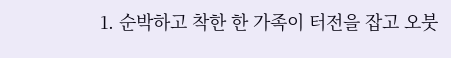1. 순박하고 착한 한 가족이 터전을 잡고 오붓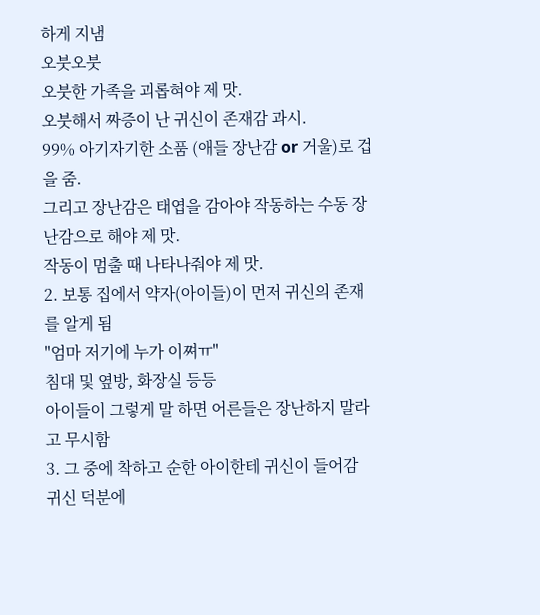하게 지냄
오붓오붓
오붓한 가족을 괴롭혀야 제 맛.
오붓해서 짜증이 난 귀신이 존재감 과시.
99% 아기자기한 소품 (애들 장난감 or 거울)로 겁을 줌.
그리고 장난감은 태엽을 감아야 작동하는 수동 장난감으로 해야 제 맛.
작동이 멈출 때 나타나줘야 제 맛.
2. 보통 집에서 약자(아이들)이 먼저 귀신의 존재를 알게 됨
"엄마 저기에 누가 이쪄ㅠ"
침대 및 옆방, 화장실 등등
아이들이 그렇게 말 하면 어른들은 장난하지 말라고 무시함
3. 그 중에 착하고 순한 아이한테 귀신이 들어감
귀신 덕분에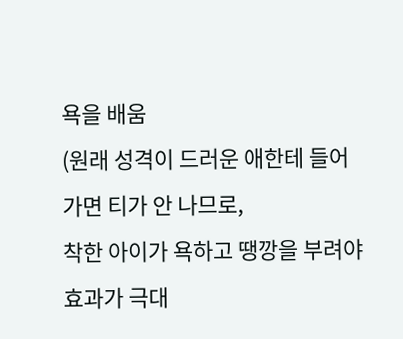욕을 배움
(원래 성격이 드러운 애한테 들어가면 티가 안 나므로,
착한 아이가 욕하고 땡깡을 부려야 효과가 극대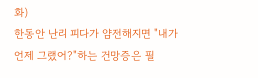화)
한동안 난리 피다가 얌전해지면 "내가 언제 그랬어?"하는 건망증은 필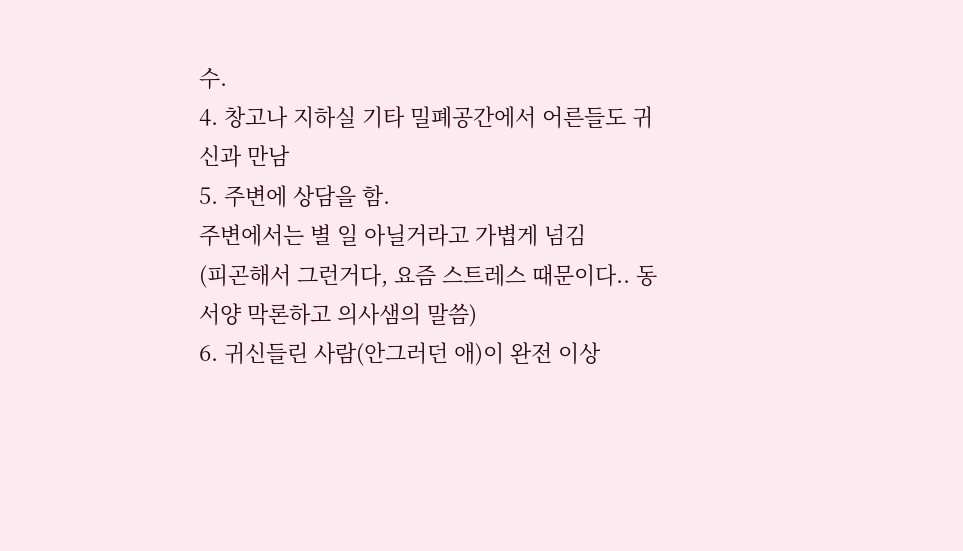수.
4. 창고나 지하실 기타 밀폐공간에서 어른들도 귀신과 만남
5. 주변에 상담을 함.
주변에서는 별 일 아닐거라고 가볍게 넘김
(피곤해서 그런거다, 요즘 스트레스 때문이다.. 동서양 막론하고 의사샘의 말씀)
6. 귀신들린 사람(안그러던 애)이 완전 이상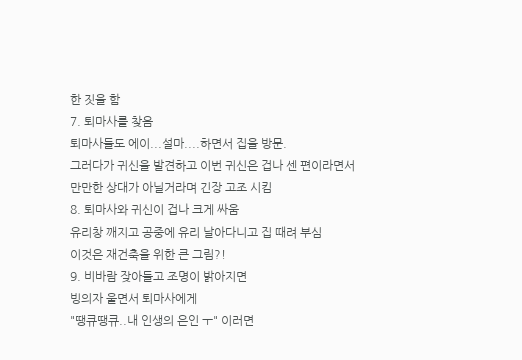한 짓을 함
7. 퇴마사를 찾음
퇴마사들도 에이...설마....하면서 집을 방문.
그러다가 귀신을 발견하고 이번 귀신은 겁나 센 편이라면서
만만한 상대가 아닐거라며 긴장 고조 시킴
8. 퇴마사와 귀신이 겁나 크게 싸움
유리창 깨지고 공중에 유리 날아다니고 집 때려 부심
이것은 재건축을 위한 큰 그림?!
9. 비바람 잦아들고 조명이 밝아지면
빙의자 울면서 퇴마사에게
"땡큐땡큐..내 인생의 은인 ㅜ" 이러면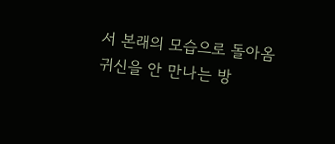서 본래의 모습으로 돌아옴
귀신을 안 만나는 방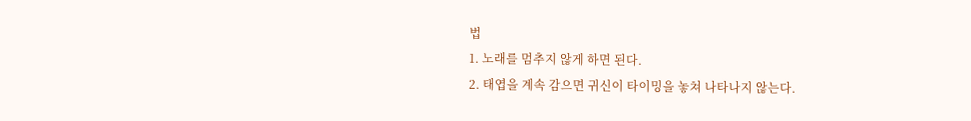법
1. 노래를 멈추지 않게 하면 된다.
2. 태엽을 계속 감으면 귀신이 타이밍을 놓쳐 나타나지 않는다.